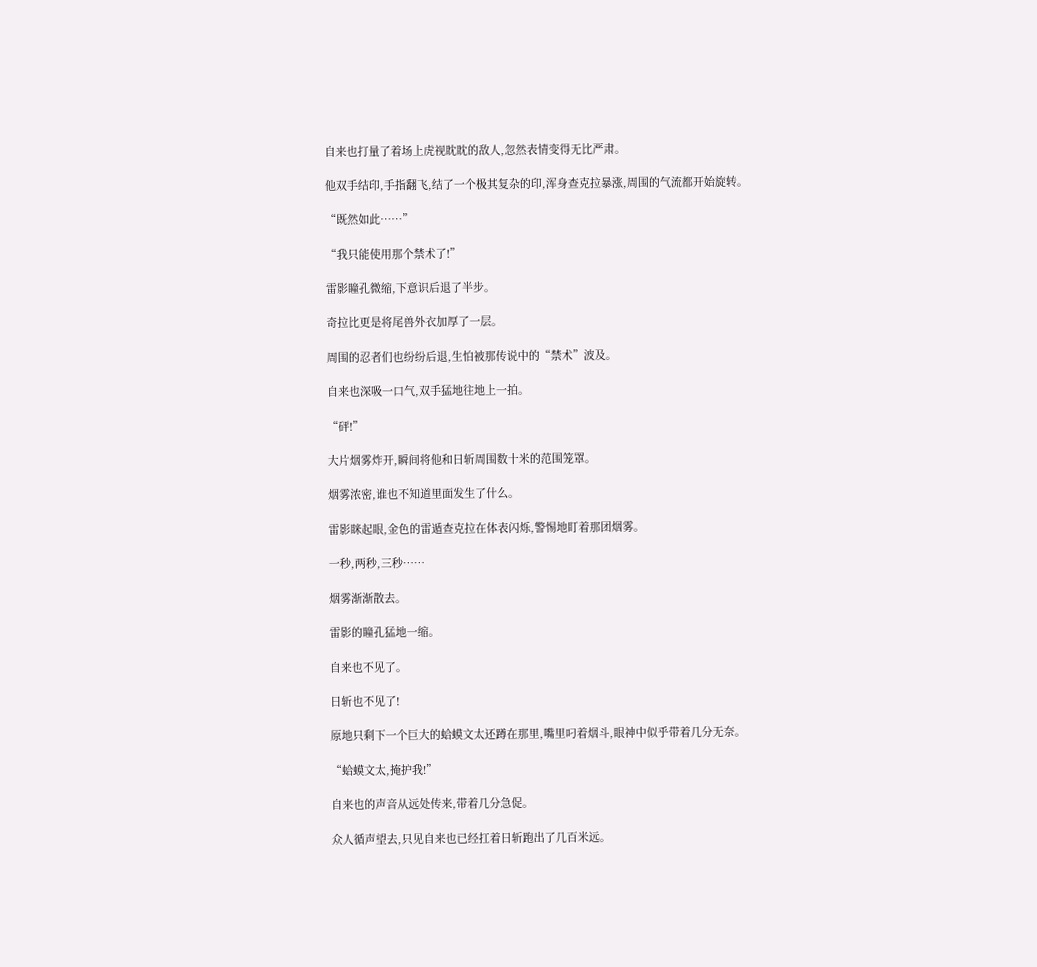自来也打量了着场上虎视眈眈的敌人,忽然表情变得无比严肃。

他双手结印,手指翻飞,结了一个极其复杂的印,浑身查克拉暴涨,周围的气流都开始旋转。

“既然如此……”

“我只能使用那个禁术了!”

雷影瞳孔微缩,下意识后退了半步。

奇拉比更是将尾兽外衣加厚了一层。

周围的忍者们也纷纷后退,生怕被那传说中的“禁术”波及。

自来也深吸一口气,双手猛地往地上一拍。

“砰!”

大片烟雾炸开,瞬间将他和日斩周围数十米的范围笼罩。

烟雾浓密,谁也不知道里面发生了什么。

雷影眯起眼,金色的雷遁查克拉在体表闪烁,警惕地盯着那团烟雾。

一秒,两秒,三秒……

烟雾渐渐散去。

雷影的瞳孔猛地一缩。

自来也不见了。

日斩也不见了!

原地只剩下一个巨大的蛤蟆文太还蹲在那里,嘴里叼着烟斗,眼神中似乎带着几分无奈。

“蛤蟆文太,掩护我!”

自来也的声音从远处传来,带着几分急促。

众人循声望去,只见自来也已经扛着日斩跑出了几百米远。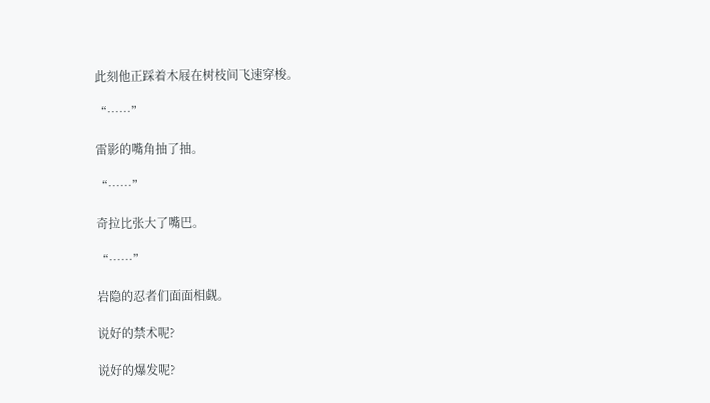此刻他正踩着木屐在树枝间飞速穿梭。

“……”

雷影的嘴角抽了抽。

“……”

奇拉比张大了嘴巴。

“……”

岩隐的忍者们面面相觑。

说好的禁术呢?

说好的爆发呢?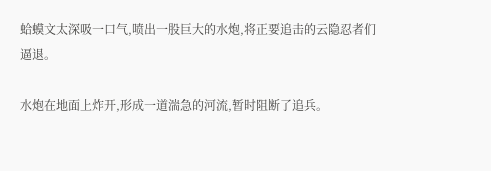蛤蟆文太深吸一口气,喷出一股巨大的水炮,将正要追击的云隐忍者们逼退。

水炮在地面上炸开,形成一道湍急的河流,暂时阻断了追兵。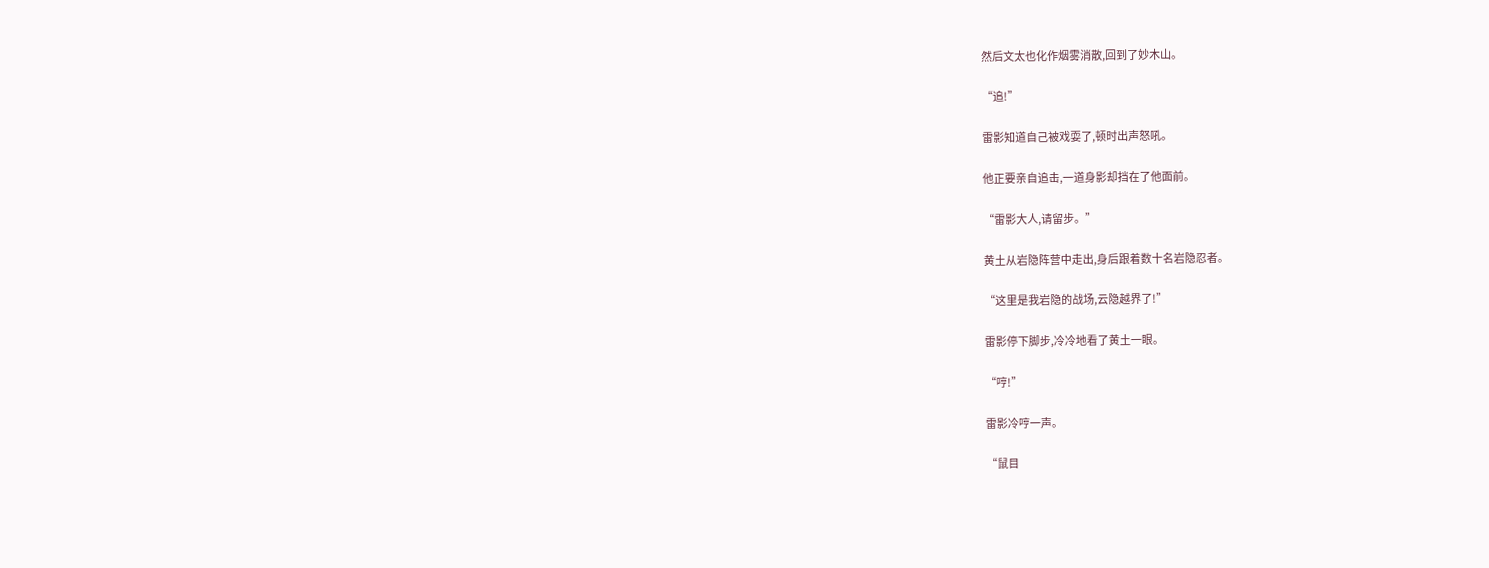然后文太也化作烟雾消散,回到了妙木山。

“追!”

雷影知道自己被戏耍了,顿时出声怒吼。

他正要亲自追击,一道身影却挡在了他面前。

“雷影大人,请留步。”

黄土从岩隐阵营中走出,身后跟着数十名岩隐忍者。

“这里是我岩隐的战场,云隐越界了!”

雷影停下脚步,冷冷地看了黄土一眼。

“哼!”

雷影冷哼一声。

“鼠目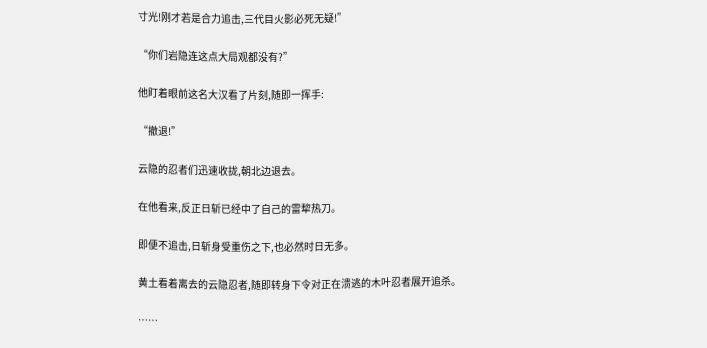寸光!刚才若是合力追击,三代目火影必死无疑!”

“你们岩隐连这点大局观都没有?”

他盯着眼前这名大汉看了片刻,随即一挥手:

“撤退!”

云隐的忍者们迅速收拢,朝北边退去。

在他看来,反正日斩已经中了自己的雷犂热刀。

即便不追击,日斩身受重伤之下,也必然时日无多。

黄土看着离去的云隐忍者,随即转身下令对正在溃逃的木叶忍者展开追杀。

……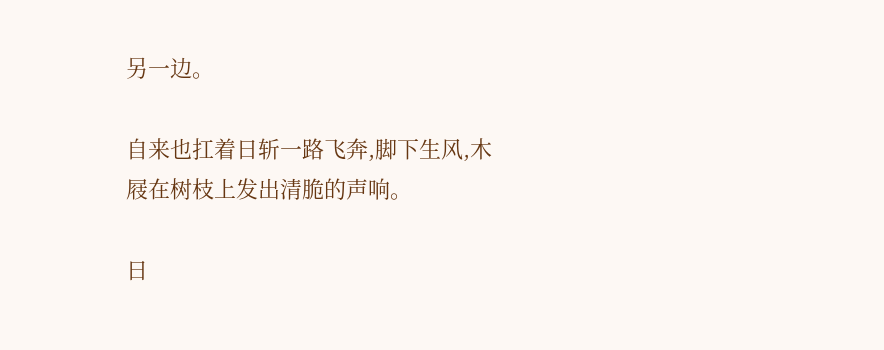另一边。

自来也扛着日斩一路飞奔,脚下生风,木屐在树枝上发出清脆的声响。

日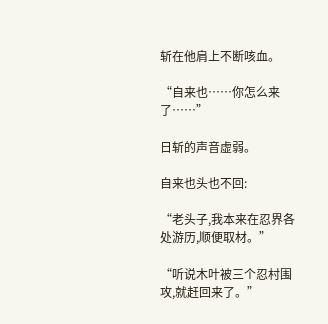斩在他肩上不断咳血。

“自来也……你怎么来了……”

日斩的声音虚弱。

自来也头也不回:

“老头子,我本来在忍界各处游历,顺便取材。”

“听说木叶被三个忍村围攻,就赶回来了。”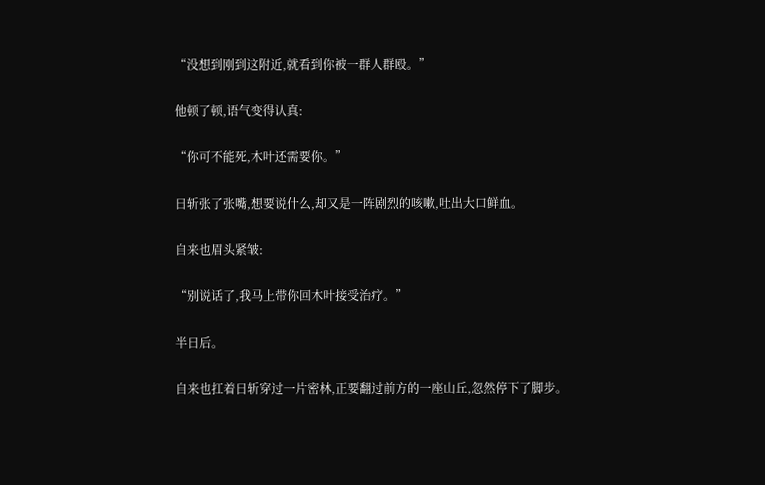“没想到刚到这附近,就看到你被一群人群殴。”

他顿了顿,语气变得认真:

“你可不能死,木叶还需要你。”

日斩张了张嘴,想要说什么,却又是一阵剧烈的咳嗽,吐出大口鲜血。

自来也眉头紧皱:

“别说话了,我马上带你回木叶接受治疗。”

半日后。

自来也扛着日斩穿过一片密林,正要翻过前方的一座山丘,忽然停下了脚步。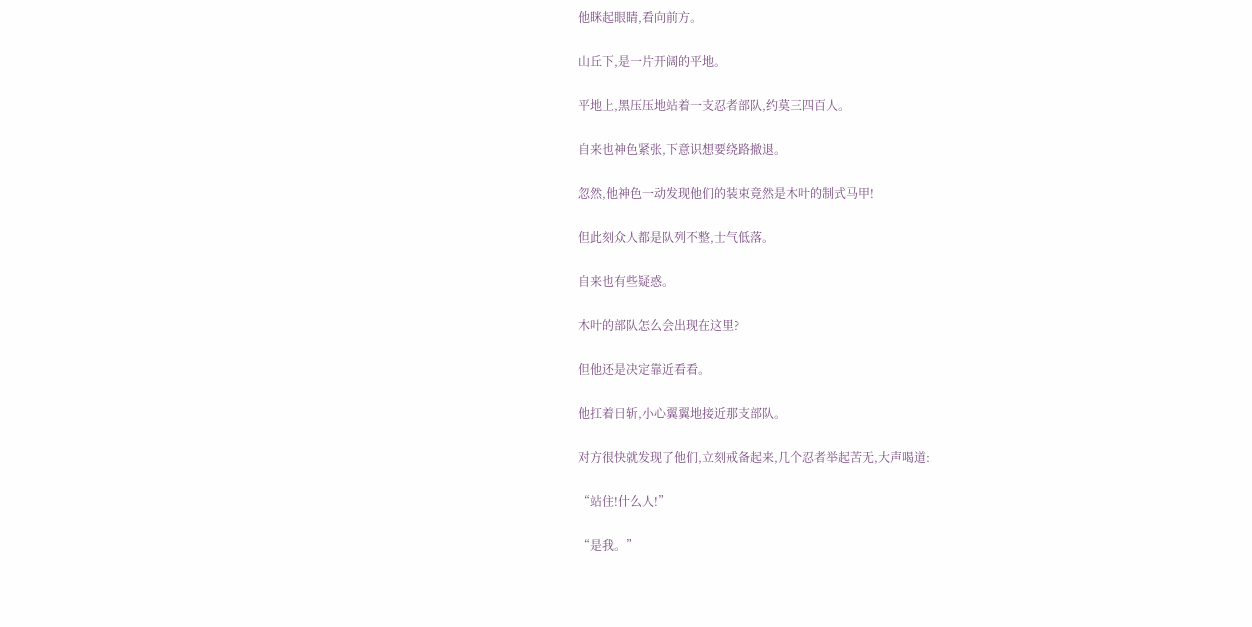他眯起眼睛,看向前方。

山丘下,是一片开阔的平地。

平地上,黑压压地站着一支忍者部队,约莫三四百人。

自来也神色紧张,下意识想要绕路撤退。

忽然,他神色一动发现他们的装束竟然是木叶的制式马甲!

但此刻众人都是队列不整,士气低落。

自来也有些疑惑。

木叶的部队怎么会出现在这里?

但他还是决定靠近看看。

他扛着日斩,小心翼翼地接近那支部队。

对方很快就发现了他们,立刻戒备起来,几个忍者举起苦无,大声喝道:

“站住!什么人!”

“是我。”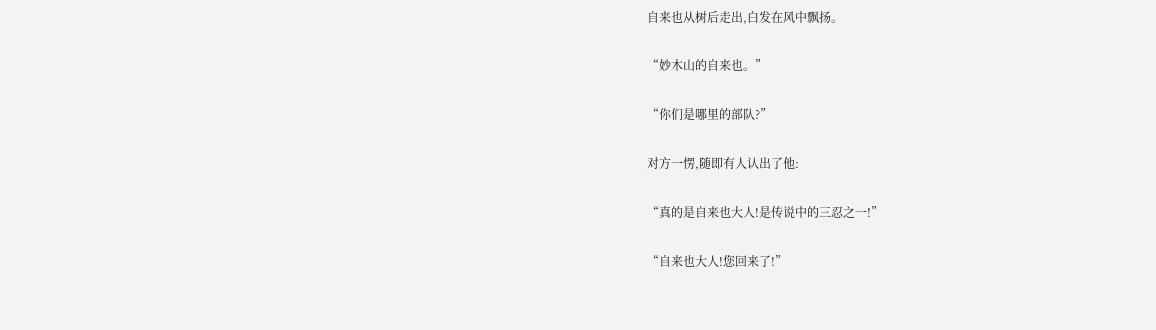自来也从树后走出,白发在风中飘扬。

“妙木山的自来也。”

“你们是哪里的部队?”

对方一愣,随即有人认出了他:

“真的是自来也大人!是传说中的三忍之一!”

“自来也大人!您回来了!”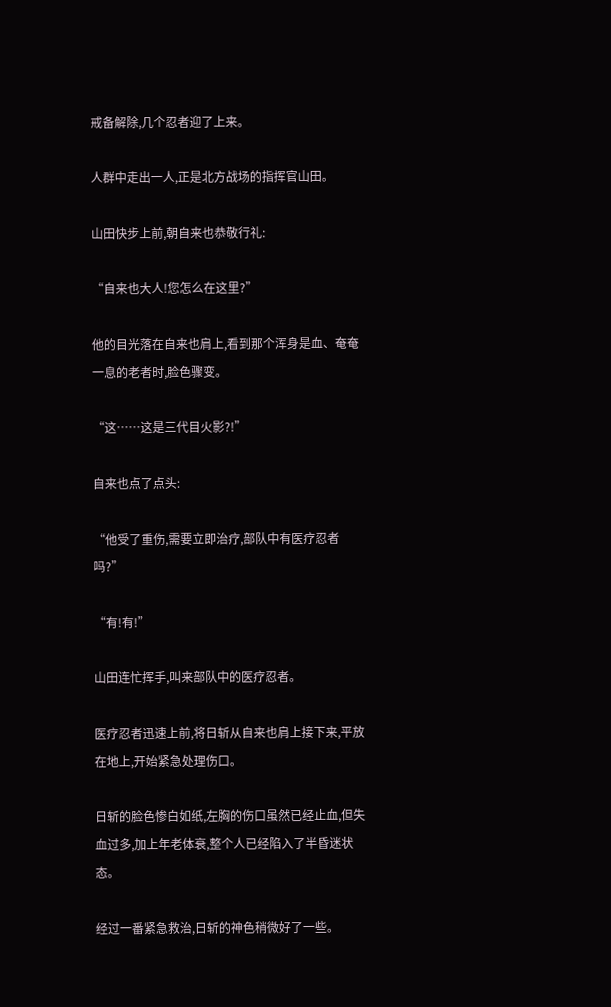戒备解除,几个忍者迎了上来。

人群中走出一人,正是北方战场的指挥官山田。

山田快步上前,朝自来也恭敬行礼:

“自来也大人!您怎么在这里?”

他的目光落在自来也肩上,看到那个浑身是血、奄奄一息的老者时,脸色骤变。

“这……这是三代目火影?!”

自来也点了点头:

“他受了重伤,需要立即治疗,部队中有医疗忍者吗?”

“有!有!”

山田连忙挥手,叫来部队中的医疗忍者。

医疗忍者迅速上前,将日斩从自来也肩上接下来,平放在地上,开始紧急处理伤口。

日斩的脸色惨白如纸,左胸的伤口虽然已经止血,但失血过多,加上年老体衰,整个人已经陷入了半昏迷状态。

经过一番紧急救治,日斩的神色稍微好了一些。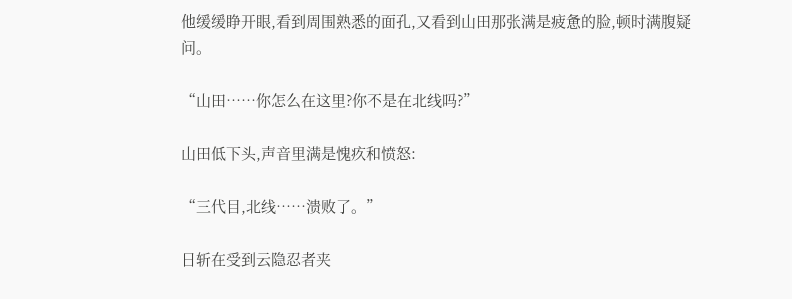他缓缓睁开眼,看到周围熟悉的面孔,又看到山田那张满是疲惫的脸,顿时满腹疑问。

“山田……你怎么在这里?你不是在北线吗?”

山田低下头,声音里满是愧疚和愤怒:

“三代目,北线……溃败了。”

日斩在受到云隐忍者夹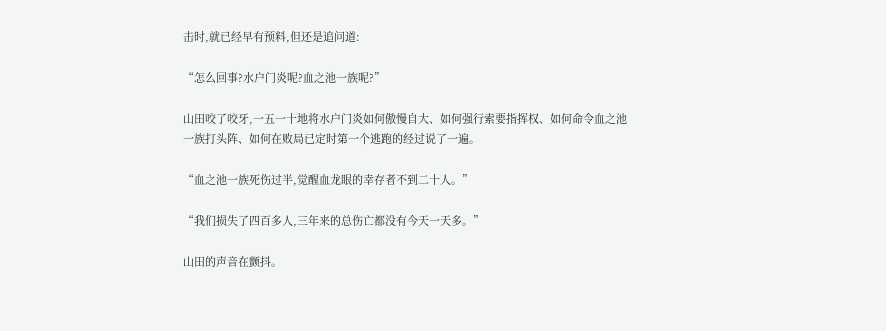击时,就已经早有预料,但还是追问道:

“怎么回事?水户门炎呢?血之池一族呢?”

山田咬了咬牙,一五一十地将水户门炎如何傲慢自大、如何强行索要指挥权、如何命令血之池一族打头阵、如何在败局已定时第一个逃跑的经过说了一遍。

“血之池一族死伤过半,觉醒血龙眼的幸存者不到二十人。”

“我们损失了四百多人,三年来的总伤亡都没有今天一天多。”

山田的声音在颤抖。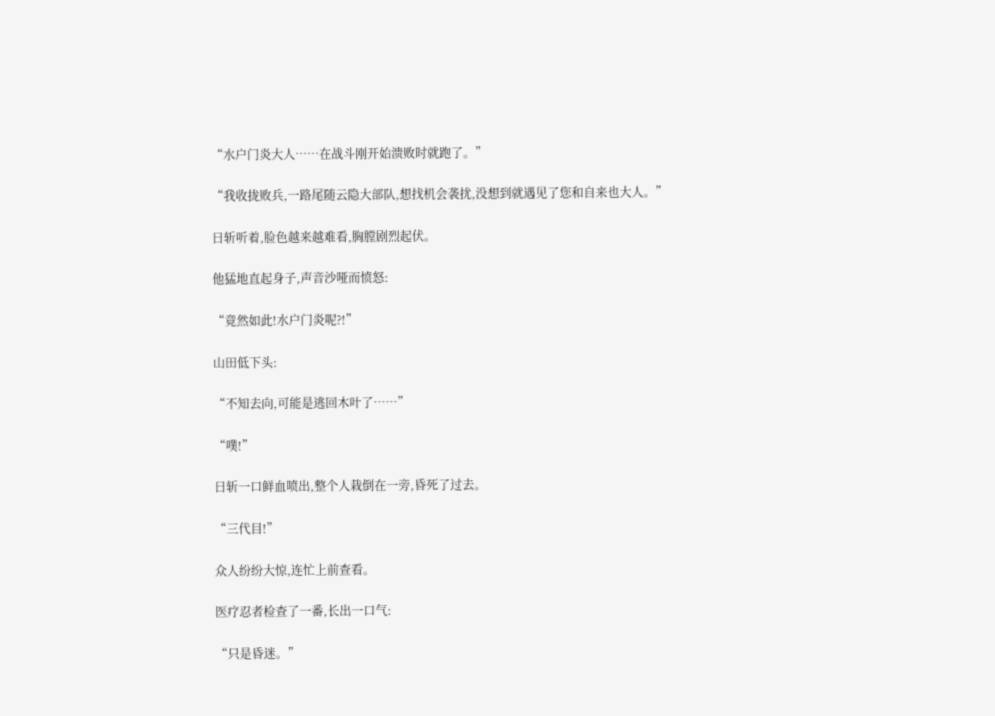“水户门炎大人……在战斗刚开始溃败时就跑了。”

“我收拢败兵,一路尾随云隐大部队,想找机会袭扰,没想到就遇见了您和自来也大人。”

日斩听着,脸色越来越难看,胸膛剧烈起伏。

他猛地直起身子,声音沙哑而愤怒:

“竟然如此!水户门炎呢?!”

山田低下头:

“不知去向,可能是逃回木叶了……”

“噗!”

日斩一口鲜血喷出,整个人栽倒在一旁,昏死了过去。

“三代目!”

众人纷纷大惊,连忙上前查看。

医疗忍者检查了一番,长出一口气:

“只是昏迷。”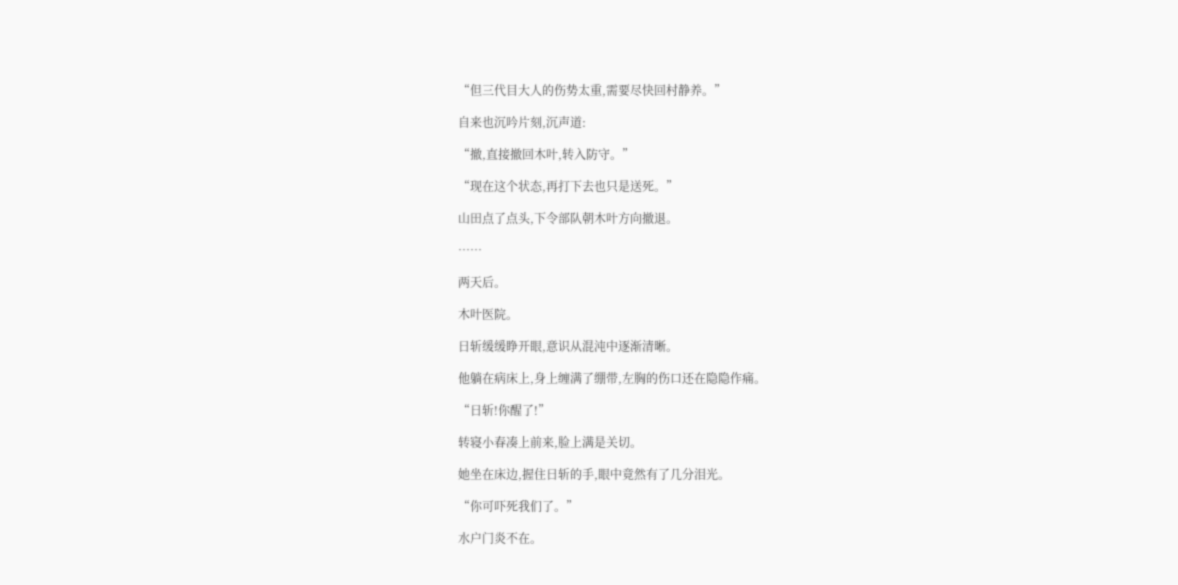“但三代目大人的伤势太重,需要尽快回村静养。”

自来也沉吟片刻,沉声道:

“撤,直接撤回木叶,转入防守。”

“现在这个状态,再打下去也只是送死。”

山田点了点头,下令部队朝木叶方向撤退。

……

两天后。

木叶医院。

日斩缓缓睁开眼,意识从混沌中逐渐清晰。

他躺在病床上,身上缠满了绷带,左胸的伤口还在隐隐作痛。

“日斩!你醒了!”

转寝小春凑上前来,脸上满是关切。

她坐在床边,握住日斩的手,眼中竟然有了几分泪光。

“你可吓死我们了。”

水户门炎不在。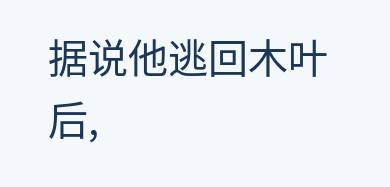据说他逃回木叶后,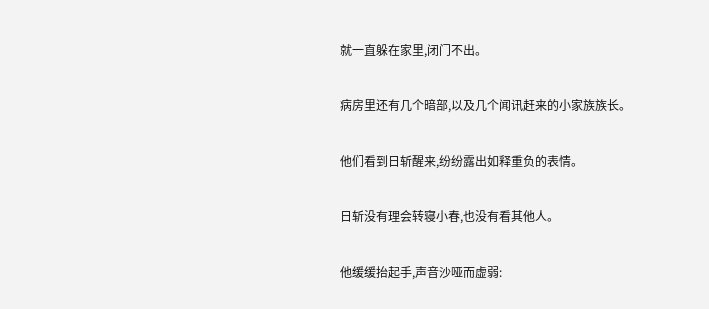就一直躲在家里,闭门不出。

病房里还有几个暗部,以及几个闻讯赶来的小家族族长。

他们看到日斩醒来,纷纷露出如释重负的表情。

日斩没有理会转寝小春,也没有看其他人。

他缓缓抬起手,声音沙哑而虚弱: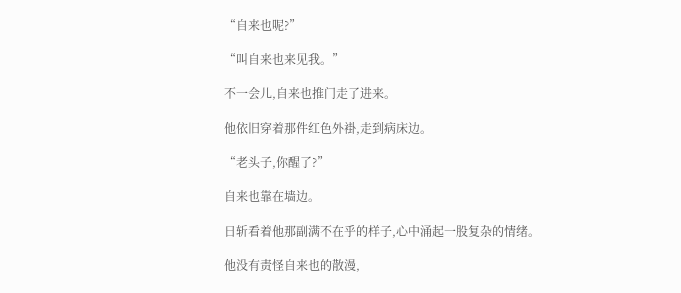“自来也呢?”

“叫自来也来见我。”

不一会儿,自来也推门走了进来。

他依旧穿着那件红色外褂,走到病床边。

“老头子,你醒了?”

自来也靠在墙边。

日斩看着他那副满不在乎的样子,心中涌起一股复杂的情绪。

他没有责怪自来也的散漫,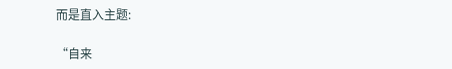而是直入主题:

“自来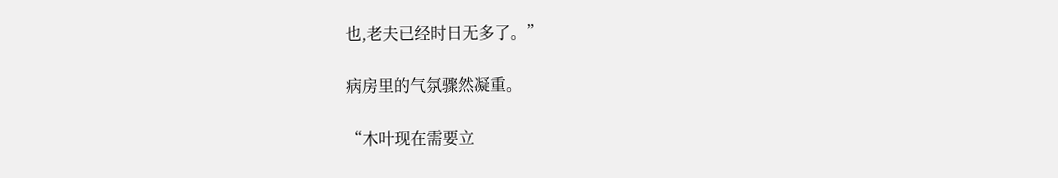也,老夫已经时日无多了。”

病房里的气氛骤然凝重。

“木叶现在需要立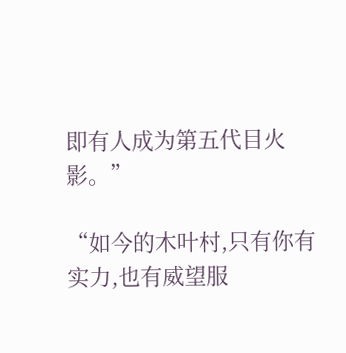即有人成为第五代目火影。”

“如今的木叶村,只有你有实力,也有威望服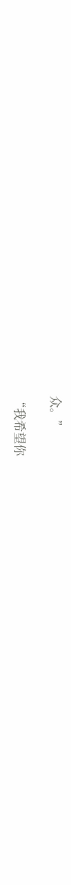众。”

“我希望你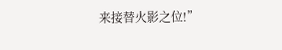来接替火影之位!”